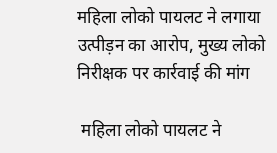महिला लोको पायलट ने लगाया उत्पीड़न का आरोप, मुख्य लोको निरीक्षक पर कार्रवाई की मांग

 महिला लोको पायलट ने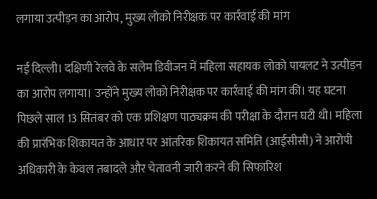लगाया उत्पीड़न का आरोप, मुख्य लोको निरीक्षक पर कार्रवाई की मांग

नई दिल्ली। दक्षिणी रेलवे के सलेम डिवीजन में महिला सहायक लोको पायलट ने उत्पीड़न का आरोप लगाया। उन्होंने मुख्य लोको निरीक्षक पर कार्रवाई की मांग की। यह घटना पिछले साल 13 सितंबर को एक प्रशिक्षण पाठ्यक्रम की परीक्षा के दौरान घटी थी। महिला की प्रारंभिक शिकायत के आधार पर आंतरिक शिकायत समिति (आईसीसी) ने आरोपी अधिकारी के केवल तबादले और चेतावनी जारी करने की सिफारिश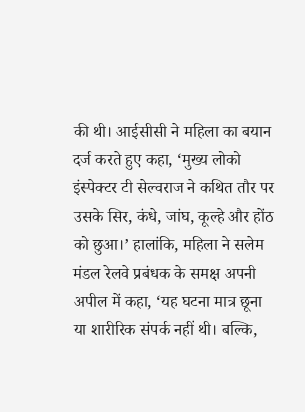की थी। आईसीसी ने महिला का बयान दर्ज करते हुए कहा, ‘मुख्य लोको इंस्पेक्टर टी सेल्वराज ने कथित तौर पर उसके सिर, कंधे, जांघ, कूल्हे और होंठ को छुआ।’ हालांकि, महिला ने सलेम मंडल रेलवे प्रबंधक के समक्ष अपनी अपील में कहा, ‘यह घटना मात्र छूना या शारीरिक संपर्क नहीं थी। बल्कि,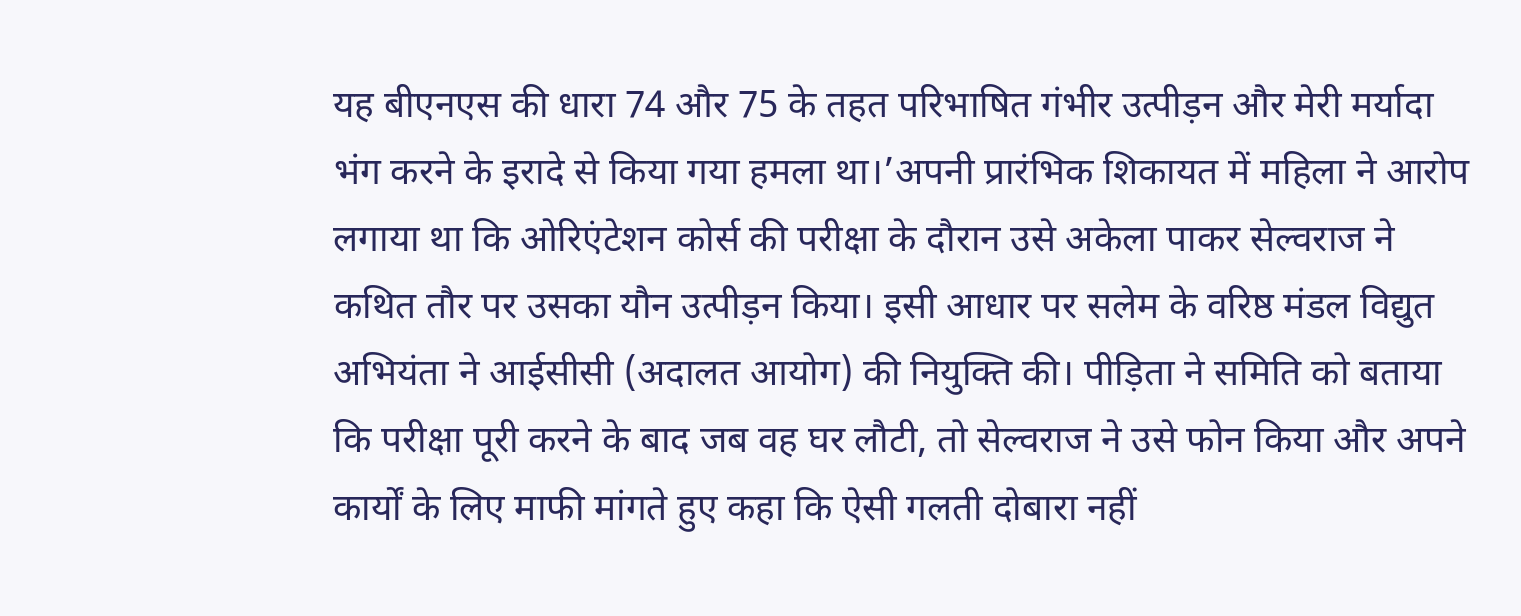यह बीएनएस की धारा 74 और 75 के तहत परिभाषित गंभीर उत्पीड़न और मेरी मर्यादा भंग करने के इरादे से किया गया हमला था।’अपनी प्रारंभिक शिकायत में महिला ने आरोप लगाया था कि ओरिएंटेशन कोर्स की परीक्षा के दौरान उसे अकेला पाकर सेल्वराज ने कथित तौर पर उसका यौन उत्पीड़न किया। इसी आधार पर सलेम के वरिष्ठ मंडल विद्युत अभियंता ने आईसीसी (अदालत आयोग) की नियुक्ति की। पीड़िता ने समिति को बताया कि परीक्षा पूरी करने के बाद जब वह घर लौटी, तो सेल्वराज ने उसे फोन किया और अपने कार्यों के लिए माफी मांगते हुए कहा कि ऐसी गलती दोबारा नहीं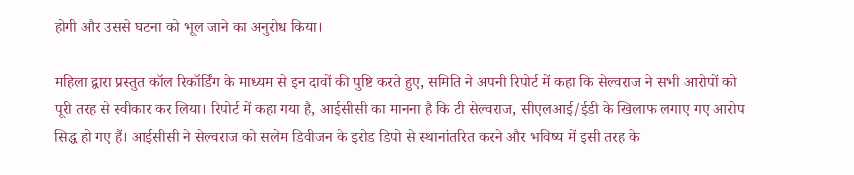होगी और उससे घटना को भूल जाने का अनुरोध किया।

महिला द्वारा प्रस्तुत कॉल रिकॉर्डिंग के माध्यम से इन दावों की पुष्टि करते हुए, समिति ने अपनी रिपोर्ट में कहा कि सेल्वराज ने सभी आरोपों को पूरी तरह से स्वीकार कर लिया। रिपोर्ट में कहा गया है, आईसीसी का मानना है कि टी सेल्वराज, सीएलआई/ईडी के खिलाफ लगाए गए आरोप सिद्ध हो गए हैं। आईसीसी ने सेल्वराज को सलेम डिवीजन के इरोड डिपो से स्थानांतरित करने और भविष्य में इसी तरह के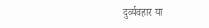दुर्व्यवहार या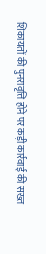शिकायतों की पुनरावृत्ति होने पर कड़ी कार्रवाई की सख्त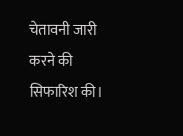चेतावनी जारी करने की सिफारिश की।